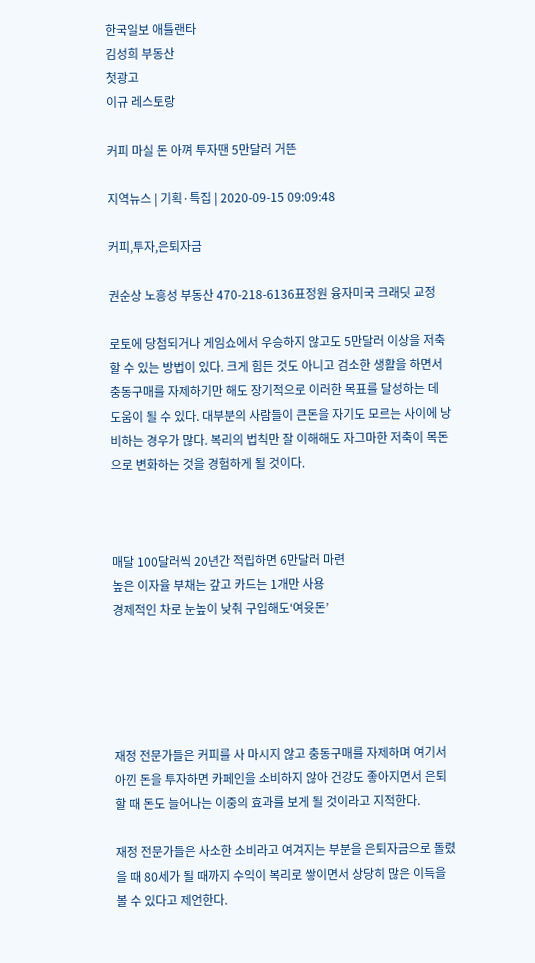한국일보 애틀랜타
김성희 부동산
첫광고
이규 레스토랑

커피 마실 돈 아껴 투자땐 5만달러 거뜬

지역뉴스 | 기획·특집 | 2020-09-15 09:09:48

커피,투자,은퇴자금

권순상 노흥성 부동산 470-218-6136표정원 융자미국 크래딧 교정

로토에 당첨되거나 게임쇼에서 우승하지 않고도 5만달러 이상을 저축할 수 있는 방법이 있다. 크게 힘든 것도 아니고 검소한 생활을 하면서 충동구매를 자제하기만 해도 장기적으로 이러한 목표를 달성하는 데 도움이 될 수 있다. 대부분의 사람들이 큰돈을 자기도 모르는 사이에 낭비하는 경우가 많다. 복리의 법칙만 잘 이해해도 자그마한 저축이 목돈으로 변화하는 것을 경험하게 될 것이다.



매달 100달러씩 20년간 적립하면 6만달러 마련
높은 이자율 부채는 갚고 카드는 1개만 사용
경제적인 차로 눈높이 낮춰 구입해도‘여윳돈’





재정 전문가들은 커피를 사 마시지 않고 충동구매를 자제하며 여기서 아낀 돈을 투자하면 카페인을 소비하지 않아 건강도 좋아지면서 은퇴할 때 돈도 늘어나는 이중의 효과를 보게 될 것이라고 지적한다.

재정 전문가들은 사소한 소비라고 여겨지는 부분을 은퇴자금으로 돌렸을 때 80세가 될 때까지 수익이 복리로 쌓이면서 상당히 많은 이득을 볼 수 있다고 제언한다.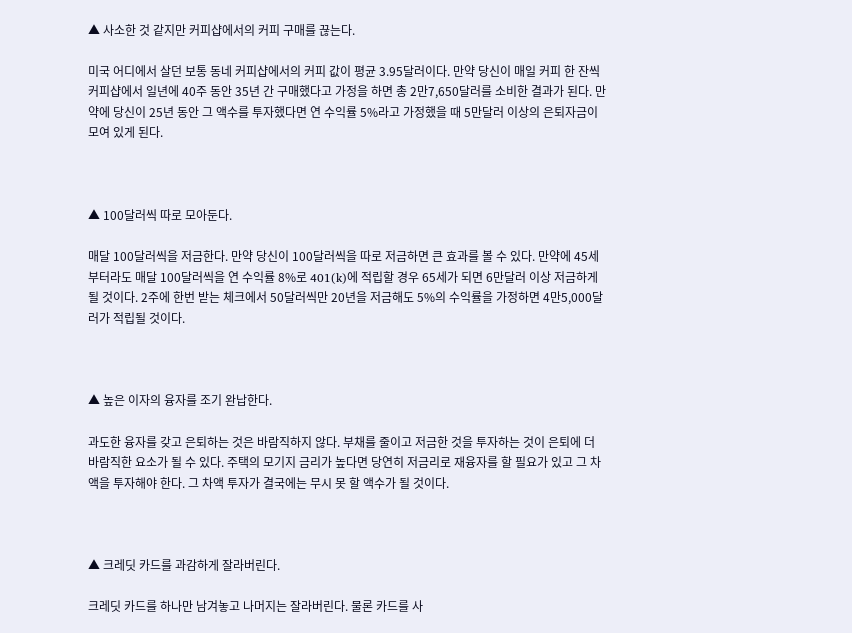▲ 사소한 것 같지만 커피샵에서의 커피 구매를 끊는다.

미국 어디에서 살던 보통 동네 커피샵에서의 커피 값이 평균 3.95달러이다. 만약 당신이 매일 커피 한 잔씩 커피샵에서 일년에 40주 동안 35년 간 구매했다고 가정을 하면 총 2만7,650달러를 소비한 결과가 된다. 만약에 당신이 25년 동안 그 액수를 투자했다면 연 수익률 5%라고 가정했을 때 5만달러 이상의 은퇴자금이 모여 있게 된다.



▲ 100달러씩 따로 모아둔다.

매달 100달러씩을 저금한다. 만약 당신이 100달러씩을 따로 저금하면 큰 효과를 볼 수 있다. 만약에 45세부터라도 매달 100달러씩을 연 수익률 8%로 401(k)에 적립할 경우 65세가 되면 6만달러 이상 저금하게 될 것이다. 2주에 한번 받는 체크에서 50달러씩만 20년을 저금해도 5%의 수익률을 가정하면 4만5,000달러가 적립될 것이다.



▲ 높은 이자의 융자를 조기 완납한다.

과도한 융자를 갖고 은퇴하는 것은 바람직하지 않다. 부채를 줄이고 저금한 것을 투자하는 것이 은퇴에 더 바람직한 요소가 될 수 있다. 주택의 모기지 금리가 높다면 당연히 저금리로 재융자를 할 필요가 있고 그 차액을 투자해야 한다. 그 차액 투자가 결국에는 무시 못 할 액수가 될 것이다.



▲ 크레딧 카드를 과감하게 잘라버린다.

크레딧 카드를 하나만 남겨놓고 나머지는 잘라버린다. 물론 카드를 사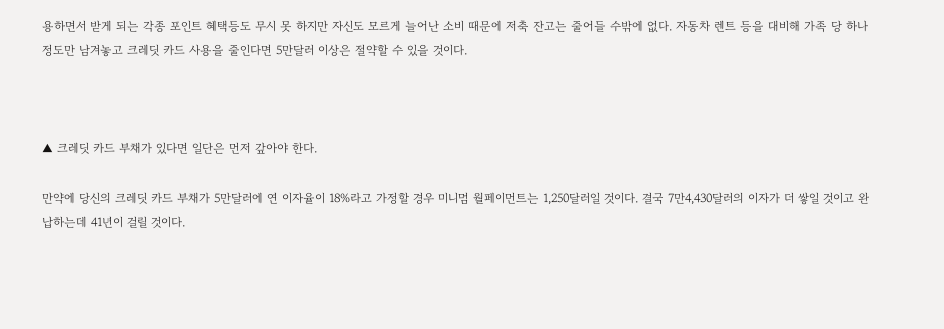용하면서 받게 되는 각종 포인트 혜택등도 무시 못 하지만 자신도 모르게 늘어난 소비 때문에 저축 잔고는 줄어들 수밖에 없다. 자동차 렌트 등을 대비해 가족 당 하나 정도만 남겨놓고 크레딧 카드 사용을 줄인다면 5만달러 이상은 절약할 수 있을 것이다.



▲ 크레딧 카드 부채가 있다면 일단은 먼저 갚아야 한다.

만약에 당신의 크레딧 카드 부채가 5만달러에 연 이자율이 18%라고 가정할 경우 미니멈 월페이먼트는 1,250달러일 것이다. 결국 7만4,430달러의 이자가 더 쌓일 것이고 완납하는데 41년이 걸릴 것이다.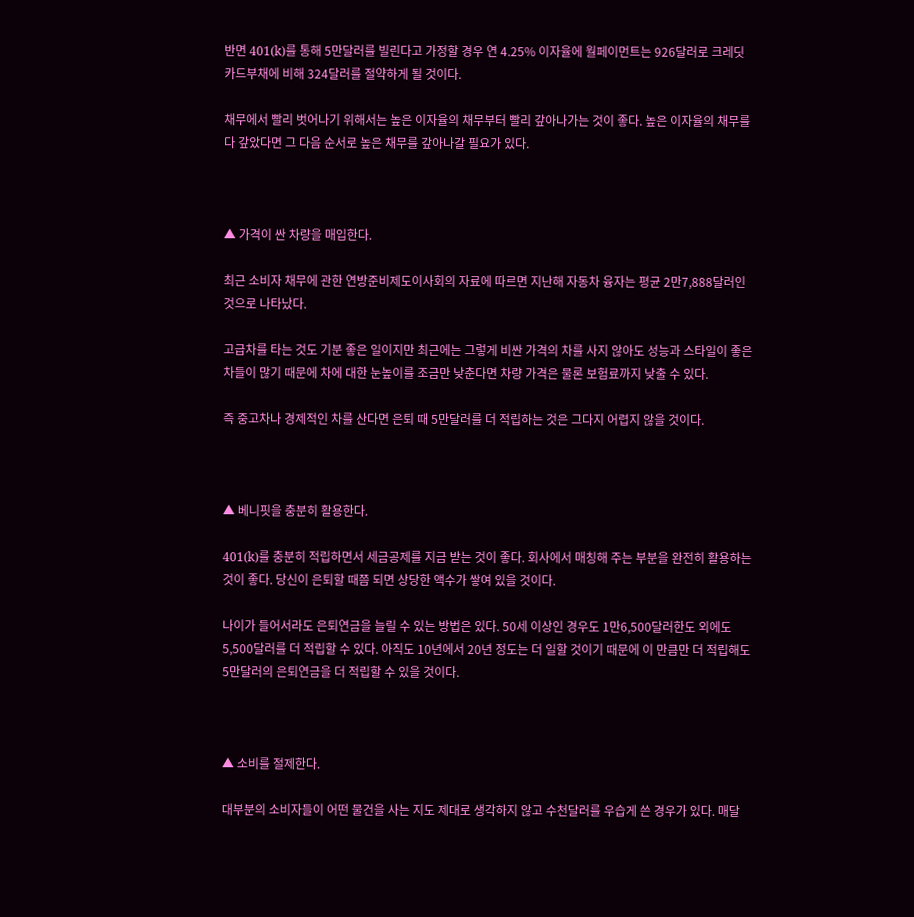반면 401(k)를 통해 5만달러를 빌린다고 가정할 경우 연 4.25% 이자율에 월페이먼트는 926달러로 크레딧 카드부채에 비해 324달러를 절약하게 될 것이다.

채무에서 빨리 벗어나기 위해서는 높은 이자율의 채무부터 빨리 갚아나가는 것이 좋다. 높은 이자율의 채무를 다 갚았다면 그 다음 순서로 높은 채무를 갚아나갈 필요가 있다.



▲ 가격이 싼 차량을 매입한다.

최근 소비자 채무에 관한 연방준비제도이사회의 자료에 따르면 지난해 자동차 융자는 평균 2만7,888달러인 것으로 나타났다.

고급차를 타는 것도 기분 좋은 일이지만 최근에는 그렇게 비싼 가격의 차를 사지 않아도 성능과 스타일이 좋은 차들이 많기 때문에 차에 대한 눈높이를 조금만 낮춘다면 차량 가격은 물론 보험료까지 낮출 수 있다.

즉 중고차나 경제적인 차를 산다면 은퇴 때 5만달러를 더 적립하는 것은 그다지 어렵지 않을 것이다.



▲ 베니핏을 충분히 활용한다.

401(k)를 충분히 적립하면서 세금공제를 지금 받는 것이 좋다. 회사에서 매칭해 주는 부분을 완전히 활용하는 것이 좋다. 당신이 은퇴할 때쯤 되면 상당한 액수가 쌓여 있을 것이다.

나이가 들어서라도 은퇴연금을 늘릴 수 있는 방법은 있다. 50세 이상인 경우도 1만6,500달러한도 외에도 5,500달러를 더 적립할 수 있다. 아직도 10년에서 20년 정도는 더 일할 것이기 때문에 이 만큼만 더 적립해도 5만달러의 은퇴연금을 더 적립할 수 있을 것이다.



▲ 소비를 절제한다.

대부분의 소비자들이 어떤 물건을 사는 지도 제대로 생각하지 않고 수천달러를 우습게 쓴 경우가 있다. 매달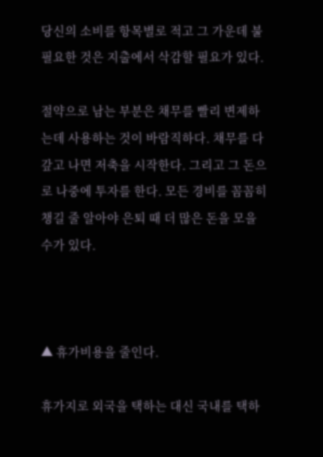당신의 소비를 항목별로 적고 그 가운데 불필요한 것은 지출에서 삭감할 필요가 있다.

절약으로 남는 부분은 채무를 빨리 변제하는데 사용하는 것이 바람직하다. 채무를 다 갚고 나면 저축을 시작한다. 그리고 그 돈으로 나중에 투자를 한다. 모든 경비를 꼼꼼히 챙길 줄 알아야 은퇴 때 더 많은 돈을 모을 수가 있다.



▲ 휴가비용을 줄인다.

휴가지로 외국을 택하는 대신 국내를 택하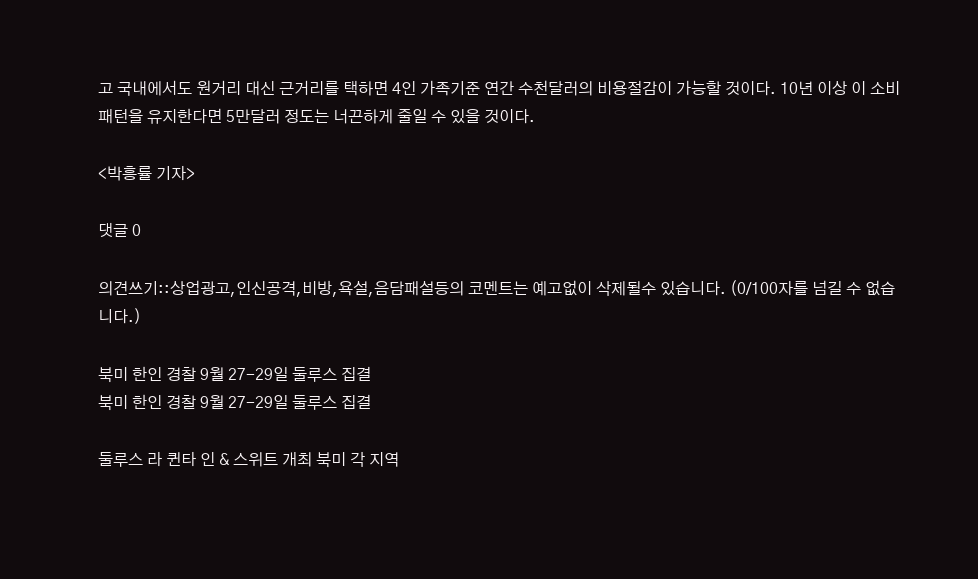고 국내에서도 원거리 대신 근거리를 택하면 4인 가족기준 연간 수천달러의 비용절감이 가능할 것이다. 10년 이상 이 소비패턴을 유지한다면 5만달러 정도는 너끈하게 줄일 수 있을 것이다.

<박흥률 기자>

댓글 0

의견쓰기::상업광고,인신공격,비방,욕설,음담패설등의 코멘트는 예고없이 삭제될수 있습니다. (0/100자를 넘길 수 없습니다.)

북미 한인 경찰 9월 27-29일 둘루스 집결
북미 한인 경찰 9월 27-29일 둘루스 집결

둘루스 라 퀸타 인 & 스위트 개최 북미 각 지역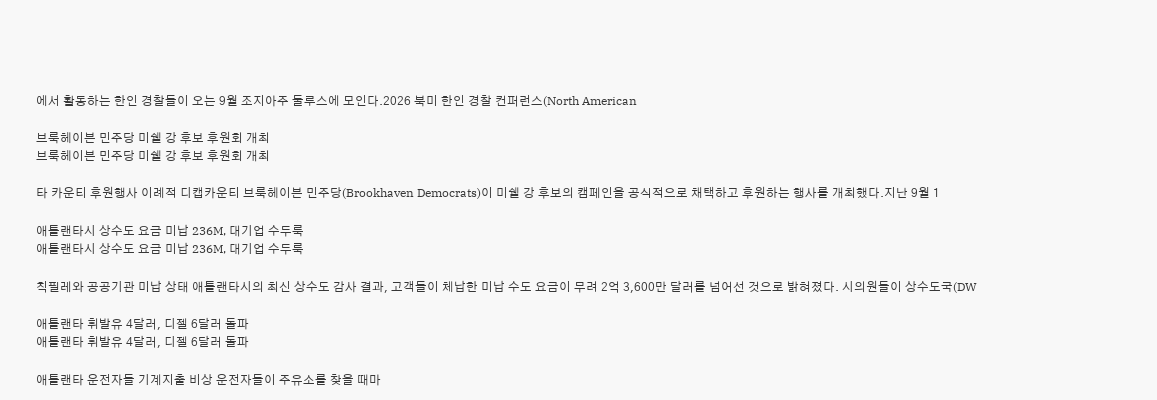에서 활동하는 한인 경찰들이 오는 9월 조지아주 둘루스에 모인다.2026 북미 한인 경찰 컨퍼런스(North American

브룩헤이븐 민주당 미쉘 강 후보 후원회 개최
브룩헤이븐 민주당 미쉘 강 후보 후원회 개최

타 카운티 후원행사 이례적 디캡카운티 브룩헤이븐 민주당(Brookhaven Democrats)이 미쉘 강 후보의 캠페인을 공식적으로 채택하고 후원하는 행사를 개최했다.지난 9월 1

애틀랜타시 상수도 요금 미납 236M, 대기업 수두룩
애틀랜타시 상수도 요금 미납 236M, 대기업 수두룩

칙필레와 공공기관 미납 상태 애틀랜타시의 최신 상수도 감사 결과, 고객들이 체납한 미납 수도 요금이 무려 2억 3,600만 달러를 넘어선 것으로 밝혀졌다. 시의원들이 상수도국(DW

애틀랜타 휘발유 4달러, 디젤 6달러 돌파
애틀랜타 휘발유 4달러, 디젤 6달러 돌파

애틀랜타 운전자들 기계지출 비상 운전자들이 주유소를 찾을 때마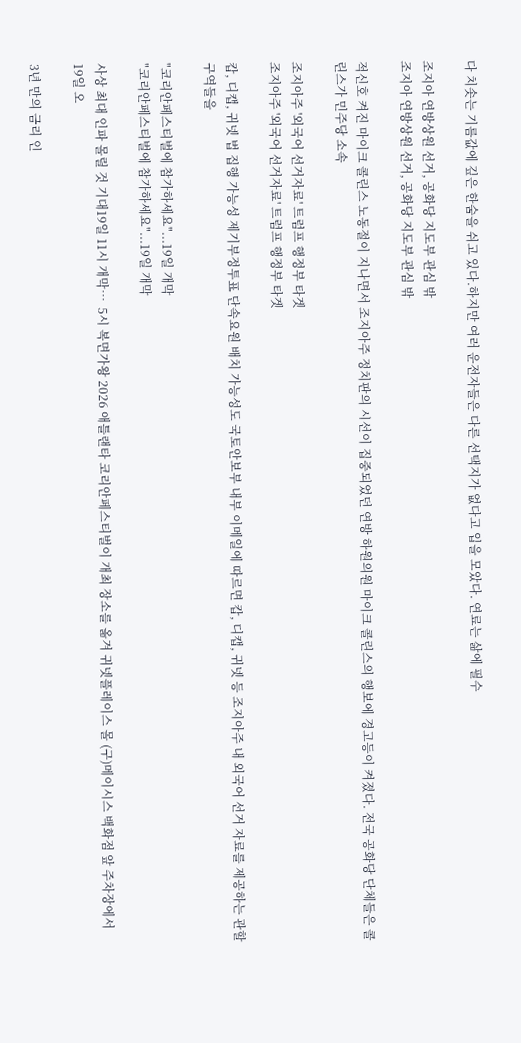다 치솟는 기름값에 깊은 한숨을 쉬고 있다.하지만 여러 운전자들은 다른 선택지가 없다고 입을 모았다. 연료는 삶에 필수

조지아 연방상원 선거, 공화당 지도부 관심 밖
조지아 연방상원 선거, 공화당 지도부 관심 밖

적신호 켜진 마이크 콜린스 노동절이 지나면서 조지아주 정치판의 시선이 집중되었던 연방 하원의원 마이크 콜린스의 행보에 경고등이 켜졌다. 전국 공화당 단체들은 콜린스가 민주당 소속

조지아주 '외국어 선거자료' 트럼프 행정부 타겟
조지아주 '외국어 선거자료' 트럼프 행정부 타겟

캅, 디캡, 귀넷 법 집행 가능성 제기부정투표 단속요원 배치 가능성도 국토안보부 내부 이메일에 따르면 캅, 디캡, 귀넷 등 조지아주 내 외국어 선거 자료를 제공하는 관할 구역들을

"코리안페스티벌에 참가하세요"...19일 개막
"코리안페스티벌에 참가하세요"...19일 개막

사상 최대 인파 몰릴 것 기대19일 11시 개막…  5시 복면가왕 2026 애틀랜타 코리안페스티벌이 개최 장소를 옮겨 귀넷플레이스 몰 (구)메이시스 백화점 앞 주차장에서 19일 오

3년 만의 금리 인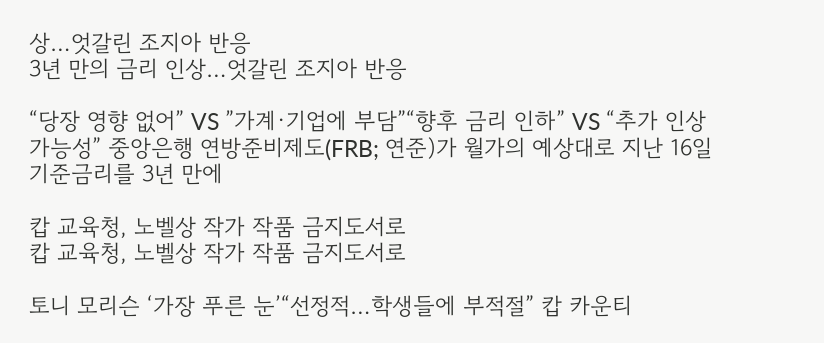상…엇갈린 조지아 반응
3년 만의 금리 인상…엇갈린 조지아 반응

“당장 영향 없어” VS ”가계∙기업에 부담”“향후 금리 인하” VS “추가 인상 가능성” 중앙은행 연방준비제도(FRB; 연준)가 월가의 예상대로 지난 16일 기준금리를 3년 만에

캅 교육청, 노벨상 작가 작품 금지도서로
캅 교육청, 노벨상 작가 작품 금지도서로

토니 모리슨 ‘가장 푸른 눈’“선정적…학생들에 부적절” 캅 카운티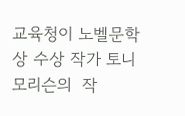교육청이 노벨문학상 수상 작가 토니 모리슨의  작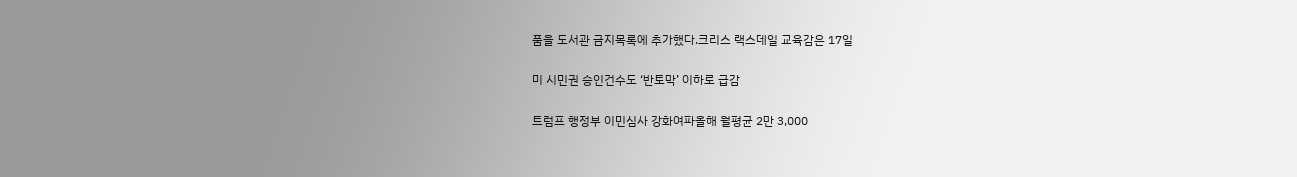품을 도서관 금지목록에 추가했다.크리스 랙스데일 교육감은 17일

미 시민권 승인건수도 ‘반토막’ 이하로 급감

트럼프 행정부 이민심사 강화여파올해 월평균 2만 3,000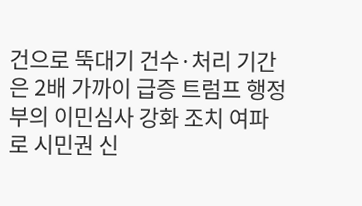건으로 뚝대기 건수·처리 기간은 2배 가까이 급증 트럼프 행정부의 이민심사 강화 조치 여파로 시민권 신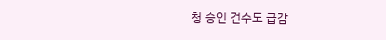청 승인 건수도 급감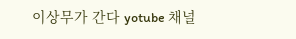이상무가 간다 yotube 채널